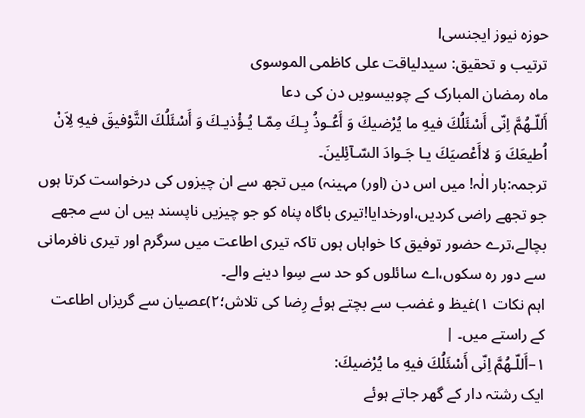حوزہ نیوز ایجنسیl
ترتیب و تحقیق: سیدلیاقت علی کاظمی الموسوی
ماہ رمضان المبارک کے چوبیسویں دن کی دعا
أَللّـهُمَّ اِنّى أَسْئَلُكَ فيهِ ما يُرْضيكَ وَ أَعُـوذُ بِـكَ مِمّـا يُـؤْذيـكَ وَ أَسْئَلُكَ التَّوْفيقَ فيهِ لِاَنْ اُطيعَكَ وَ لاأَعْصيَكَ يـا جَـوادَ السّـآئِلينَ۔
ترجمہ:بار الٰہ! میں اس دن (اور) مہینہ) میں تجھ سے ان چیزوں کی درخواست کرتا ہوں جو تجھے راضی کردیں،اورخدایا!تیری باگاہ پناہ کو جو چیزیں ناپسند ہیں ان سے مجھے بچالے،ترے حضور توفیق کا خواہاں ہوں تاکہ تیری اطاعت میں سرگرم اور تیری نافرمانی سے دور رہ سکوں،اے سائلوں کو حد سے سِوا دینے والے۔
اہم نکات ۱)غیظ و غضب سے بچتے ہوئے رِضا کی تلاش؛۲)عصیان سے گریزاں اطاعت کے راستے میں۔ |
۱–أَللّـهُمَّ اِنّى أَسْئَلُكَ فيهِ ما يُرْضيكَ:
ایک رشتہ دار کے گھر جاتے ہوئے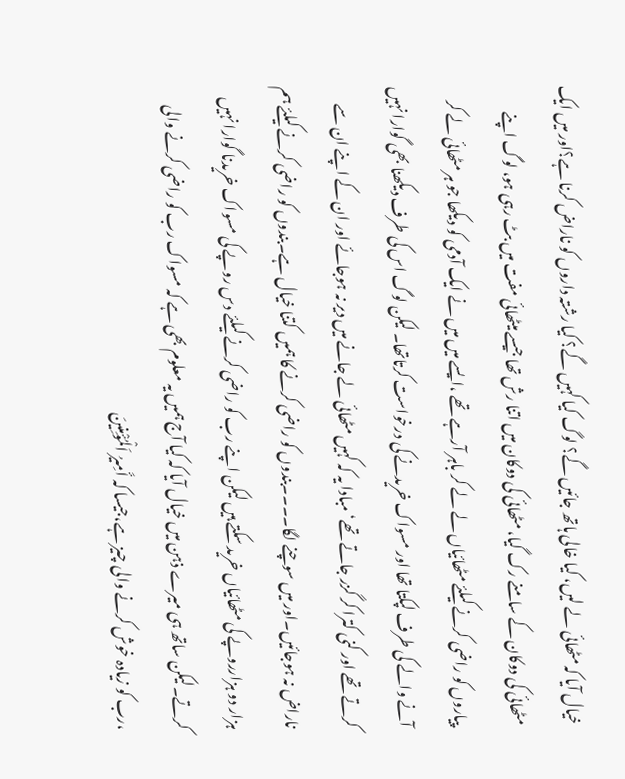خیال آیا کہ مٹھائی لے لیں، کیا خالی ہاتھ جائیں گے؟ لوگ کیا کہیں گے؟ کیا رشتہ داروں کو ناراض کرنا ہے؟اور میں ایک مٹھائی کی دوکان کے سامنے رک گیا، مٹھائی کی دوکان میں اتنا رش تھا جیسے میٹھائی مفت میں بٹ رہی ہو، لوگ اپنے پیاروں کو راضی کرنے کیلئے مٹھائیاں لے لے کر باہر آرہے تھے ،ایسے میں میں نے ایک آدمی کو دیکھا جو ہر مٹھائی لے کر آنے والے کی طرف لپکتا تھا اور مسواک خریدنے کی درخواست کرتاتھا۔ لیکن لوگ اس کی طرف دیکھنا بھی گوارا نہیں کرتے تھے اور کنی کترا کر گزر جاتے تھے‘ مبادا یہ کہ کہیں مٹھائی لے جانے میں دیر نہ ہوجائے اور ان کے اپنے ان سے ناراض نہ ہوجائیں۔اور میں سوچنے لگا۔۔۔۔بندوں کو راضی کرنے کا ہمیں کتنا خیال ہے۔بندوں کو راضی کرنے کیلئے ہم ہزار دو ہزارروپے کی مٹھائیاں خرید سکتے ہیں لیکن اپنے رب کو راضی کرنے کیلئے دس روپے کی مسواک خریدنا گوارا نہیں کرتے۔لیکن ساتھ ہی میرے ذہن میں خیال آیا کہ کیا آج ہمیں یہ معلوم بھی ہے کہ مسواک رب کو راضی کرنے والی ،رب کو زیادہ خوش کرنے والی چیز ہے،جیسا کہ أَمِيرُ اَلْمُؤْمِنِينَ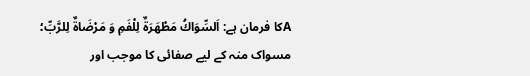Aکا فرمان ہے: اَلسِّوَاكُ مَطْهَرَةٌ لِلْفَمِ وَ مَرْضَاةٌ لِلرَّبِّ؛ مسواک منہ کے لیے صفائی کا موجب اور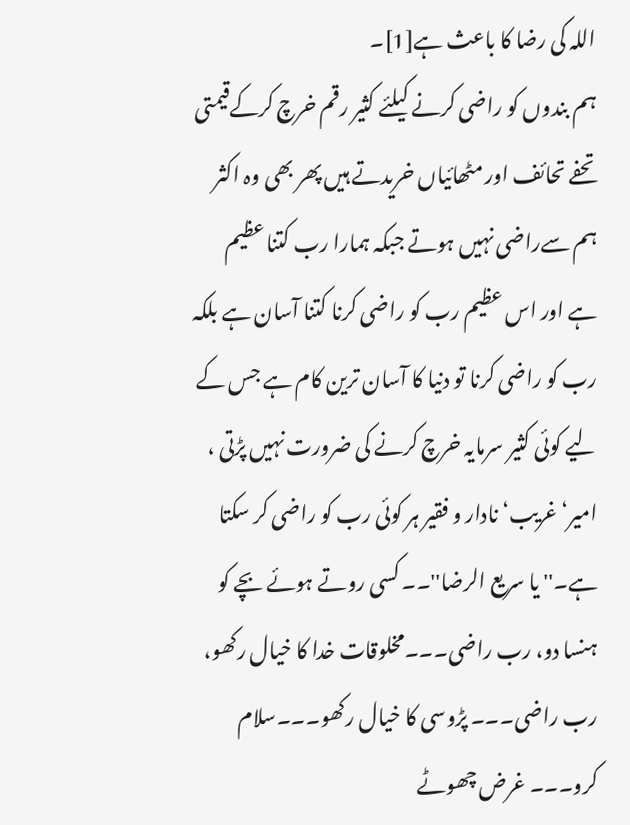اللہ کی رضا کا باعث ہے[1]۔
ہم بندوں کو راضی کرنے کیلئے کثیر رقم خرچ کرکےقیمتی تحفے تحائف اور مٹھائیاں خریدتے ہیں پھر بھی وہ اکثر ہم سےراضی نہیں ہوتے جبکہ ہمارا رب کتنا عظیم ہے اور اس عظیم رب کو راضی کرنا کتنا آسان ہے بلکہ رب کو راضی کرنا تو دنیا کا آسان ترین کام ہے جس کے لیے کوئی کثیر سرمایہ خرچ کرنے کی ضرورت نہیں پڑتی ، امیر‘ غریب‘ نادار و فقیر ہر کوئی رب کو راضی کر سکتا ہے۔'' یا سریع الرضا''۔۔ کسی روتے ہوئے بچے کو ہنسا دو، رب راضی۔۔۔مخلوقات خدا کا خیال رکھو، رب راضی۔۔۔ پڑوسی کا خیال رکھو۔۔۔سلام کرو۔۔۔ غرض چھوٹے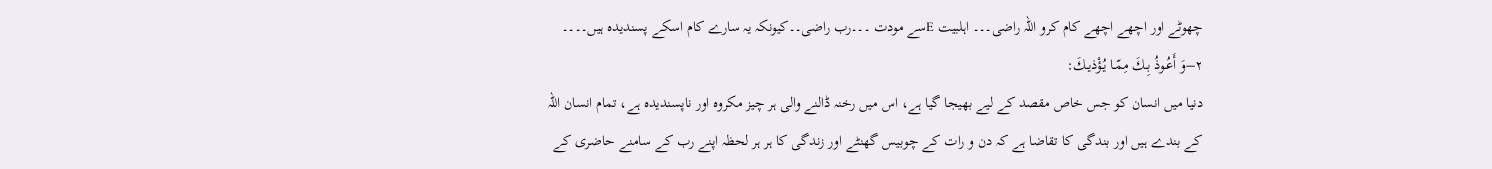چھوٹے اور اچھے اچھے کام کرو اللہ راضی۔۔۔ اہلبیت Eسے مودت ۔۔۔رب راضی۔۔کیونکہ یہ سارے کام اسکے پسندیدہ ہیں۔۔۔۔
۲–وَ أَعُـوذُ بِـكَ مِمّـا يُـؤْذيـكَ:
دنیا میں انسان کو جس خاص مقصد کے لیے بھیجا گیا ہے، اس میں رخنہ ڈالنے والی ہر چیز مکروہ اور ناپسندیدہ ہے، تمام انسان اللہ کے بندے ہیں اور بندگی کا تقاضا ہے کہ دن و رات کے چوبیس گھنٹے اور زندگی کا ہر ہر لحظہ اپنے رب کے سامنے حاضری کے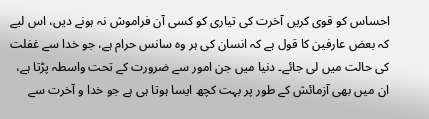احساس کو قوی کریں آخرت کی تیاری کو کسی آن فراموش نہ ہونے دیں، اس لیے کہ بعض عارفین کا قول ہے کہ انسان کی ہر وہ سانس حرام ہے، جو خدا سے غفلت کی حالت میں لی جائے۔ دنیا میں جن امور سے ضرورت کے تحت واسطہ پڑتا ہے، ان میں بھی آزمائش کے طور پر بہت کچھ ایسا ہوتا ہی ہے جو خدا و آخرت سے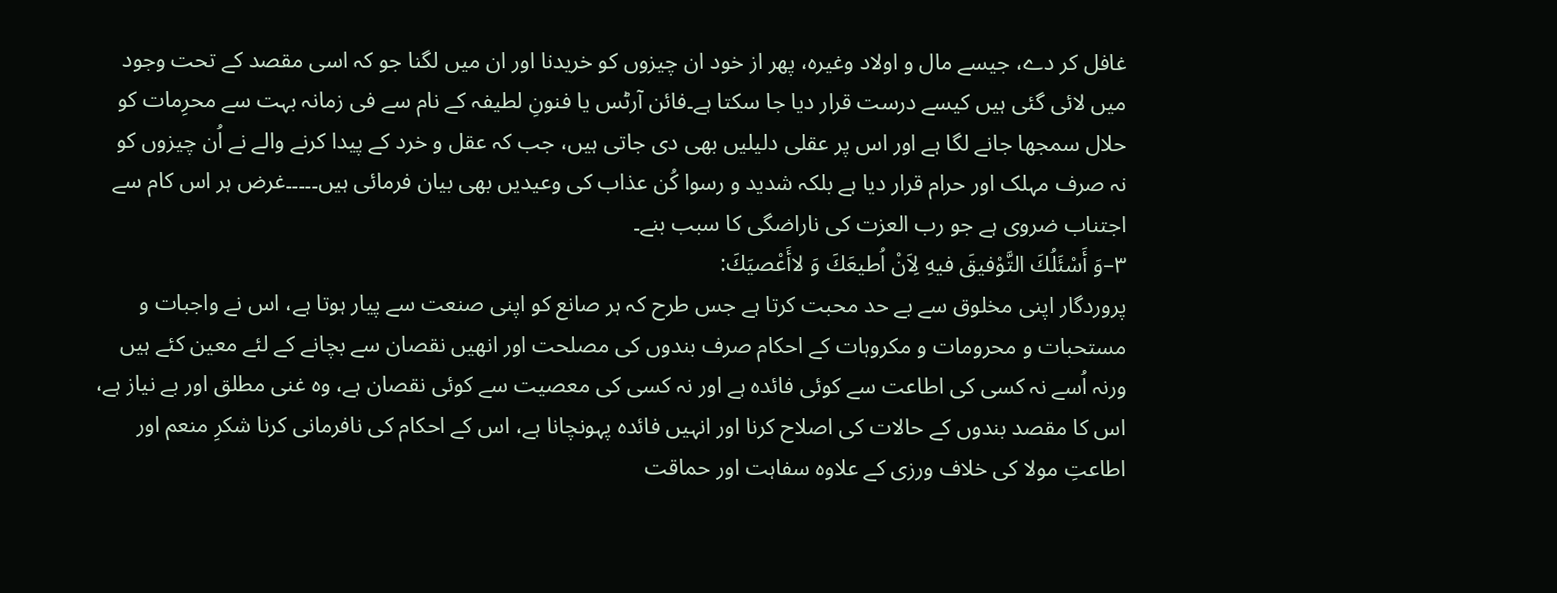غافل کر دے، جیسے مال و اولاد وغیرہ، پھر از خود ان چیزوں کو خریدنا اور ان میں لگنا جو کہ اسی مقصد کے تحت وجود میں لائی گئی ہیں کیسے درست قرار دیا جا سکتا ہے۔فائن آرٹس یا فنونِ لطیفہ کے نام سے فی زمانہ بہت سے محرِمات کو حلال سمجھا جانے لگا ہے اور اس پر عقلی دلیلیں بھی دی جاتی ہیں، جب کہ عقل و خرد کے پیدا کرنے والے نے اُن چیزوں کو نہ صرف مہلک اور حرام قرار دیا ہے بلکہ شدید و رسوا کُن عذاب کی وعیدیں بھی بیان فرمائی ہیں۔۔۔۔۔غرض ہر اس کام سے اجتناب ضروی ہے جو رب العزت کی ناراضگی کا سبب بنے۔
۳–وَ أَسْئَلُكَ التَّوْفيقَ فيهِ لِاَنْ اُطيعَكَ وَ لاأَعْصيَكَ:
پروردگار اپنی مخلوق سے بے حد محبت کرتا ہے جس طرح کہ ہر صانع کو اپنی صنعت سے پیار ہوتا ہے، اس نے واجبات و مستحبات و محرومات و مکروہات کے احکام صرف بندوں کی مصلحت اور انھیں نقصان سے بچانے کے لئے معین کئے ہیں ورنہ اُسے نہ کسی کی اطاعت سے کوئی فائدہ ہے اور نہ کسی کی معصیت سے کوئی نقصان ہے، وہ غنی مطلق اور بے نیاز ہے، اس کا مقصد بندوں کے حالات کی اصلاح کرنا اور انہیں فائدہ پہونچانا ہے، اس کے احکام کی نافرمانی کرنا شکرِ منعم اور اطاعتِ مولا کی خلاف ورزی کے علاوہ سفاہت اور حماقت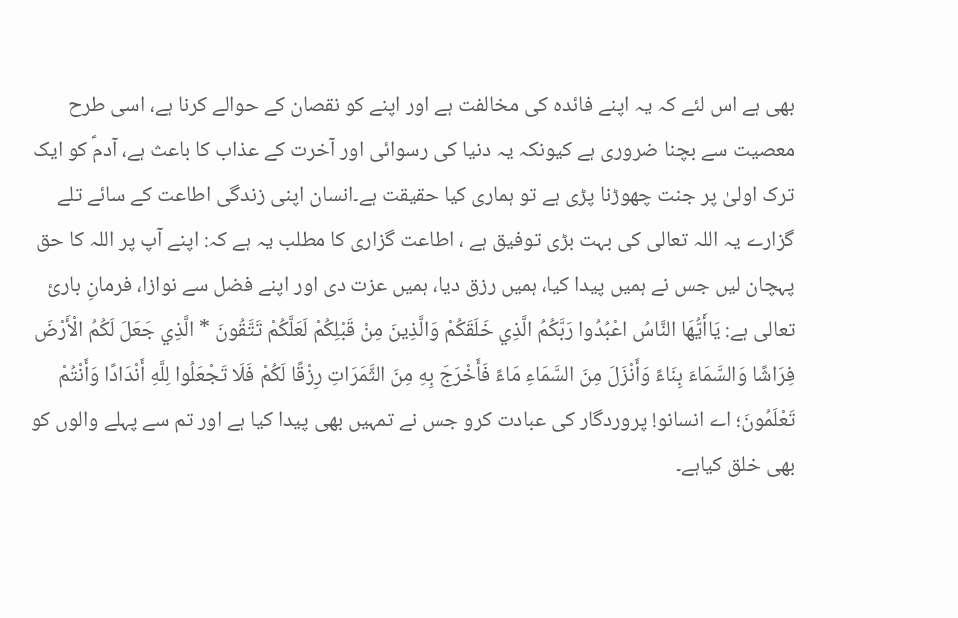بھی ہے اس لئے کہ یہ اپنے فائدہ کی مخالفت ہے اور اپنے کو نقصان کے حوالے کرنا ہے، اسی طرح معصیت سے بچنا ضروری ہے کیونکہ یہ دنیا کی رسوائی اور آخرت کے عذاب کا باعث ہے، آدمؑ کو ایک ترک اولیٰ پر جنت چھوڑنا پڑی ہے تو ہماری کیا حقیقت ہے۔انسان اپنی زندگی اطاعت کے سائے تلے گزارے یہ اللہ تعالی کی بہت بڑی توفیق ہے ، اطاعت گزاری کا مطلب یہ ہے کہ: اپنے آپ پر اللہ کا حق پہچان لیں جس نے ہمیں پیدا کیا، ہمیں رزق دیا، ہمیں عزت دی اور اپنے فضل سے نوازا، فرمانِ بارئ تعالی ہے: يَاأَيُّهَا النَّاسُ اعْبُدُوا رَبَّكُمُ الَّذِي خَلَقَكُمْ وَالَّذِينَ مِنْ قَبْلِكُمْ لَعَلَّكُمْ تَتَّقُونَ * الَّذِي جَعَلَ لَكُمُ الْأَرْضَ فِرَاشًا وَالسَّمَاءَ بِنَاءً وَأَنْزَلَ مِنَ السَّمَاءِ مَاءً فَأَخْرَجَ بِهِ مِنَ الثَّمَرَاتِ رِزْقًا لَكُمْ فَلَا تَجْعَلُوا لِلَّهِ أَنْدَادًا وَأَنْتُمْ تَعْلَمُونَ؛ اے انسانو! پروردگار کی عبادت کرو جس نے تمہیں بھی پیدا کیا ہے اور تم سے پہلے والوں کو بھی خلق کیاہے۔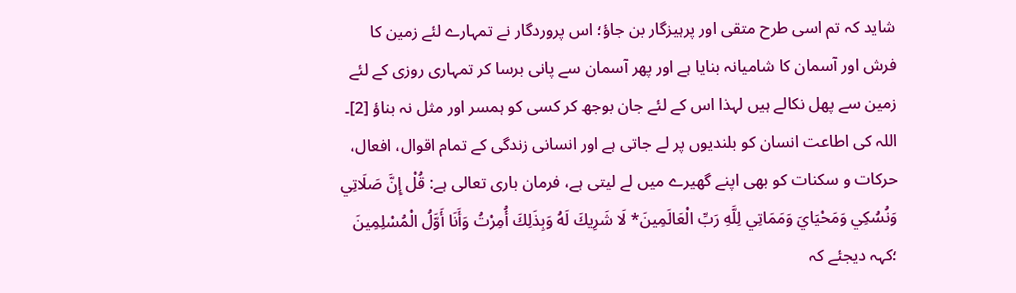شاید کہ تم اسی طرح متقی اور پرہیزگار بن جاؤ؛ اس پروردگار نے تمہارے لئے زمین کا فرش اور آسمان کا شامیانہ بنایا ہے اور پھر آسمان سے پانی برسا کر تمہاری روزی کے لئے زمین سے پھل نکالے ہیں لہذا اس کے لئے جان بوجھ کر کسی کو ہمسر اور مثل نہ بناؤ [2]۔
اللہ کی اطاعت انسان کو بلندیوں پر لے جاتی ہے اور انسانی زندگی کے تمام اقوال، افعال، حرکات و سکنات کو بھی اپنے گھیرے میں لے لیتی ہے، فرمان باری تعالی ہے: قُلْ إِنَّ صَلَاتِي وَنُسُكِي وَمَحْيَايَ وَمَمَاتِي لِلَّهِ رَبِّ الْعَالَمِينَ* لَا شَرِيكَ لَهُ وَبِذَلِكَ أُمِرْتُ وَأَنَا أَوَّلُ الْمُسْلِمِينَ ؛کہہ دیجئے کہ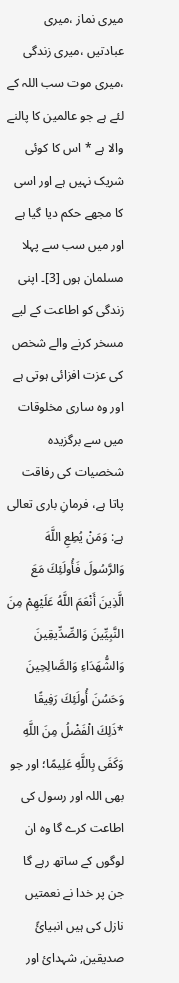میری نماز ،میری عبادتیں ،میری زندگی ،میری موت سب اللہ کے لئے ہے جو عالمین کا پالنے والا ہے * اس کا کوئی شریک نہیں ہے اور اسی کا مجھے حکم دیا گیا ہے اور میں سب سے پہلا مسلمان ہوں [3]۔ اپنی زندگی کو اطاعت کے لیے مسخر کرنے والے شخص کی عزت افزائی ہوتی ہے اور وہ ساری مخلوقات میں سے برگزیدہ شخصیات کی رفاقت پاتا ہے، فرمانِ باری تعالی ہے: وَمَنْ يُطِعِ اللَّهَ وَالرَّسُولَ فَأُولَئِكَ مَعَ الَّذِينَ أَنْعَمَ اللَّهُ عَلَيْهِمْ مِنَ النَّبِيِّينَ وَالصِّدِّيقِينَ وَالشُّهَدَاءِ وَالصَّالِحِينَ وَحَسُنَ أُولَئِكَ رَفِيقًا *ذَلِكَ الْفَضْلُ مِنَ اللَّهِ وَكَفَى بِاللَّهِ عَلِيمًا؛ اور جو بھی اللہ اور رسول کی اطاعت کرے گا وہ ان لوگوں کے ساتھ رہے گا جن پر خدا نے نعمتیں نازل کی ہیں انبیائً صدیقین, شہدائ اور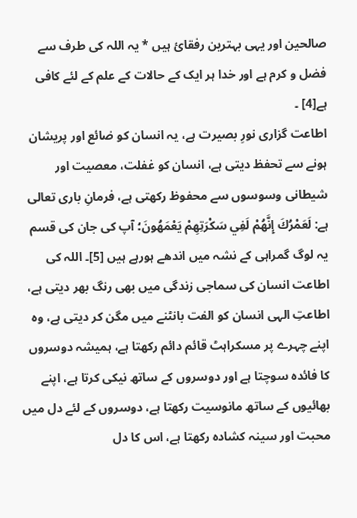صالحین اور یہی بہترین رفقائ ہیں * یہ اللہ کی طرف سے فضل و کرم ہے اور خدا ہر ایک کے حالات کے علم کے لئے کافی ہے[4] ۔
اطاعت گزاری نورِ بصیرت ہے، یہ انسان کو ضائع اور پریشان ہونے سے تحفظ دیتی ہے، انسان کو غفلت، معصیت اور شیطانی وسوسوں سے محفوظ رکھتی ہے، فرمانِ باری تعالی ہے: لَعَمْرُكَ إِنَّهُمْ لَفِي سَكْرَتِهِمْ يَعْمَهُونَ؛ آپ کی جان کی قسم یہ لوگ گمراہی کے نشہ میں اندھے ہورہے ہیں [5]۔ اللہ کی اطاعت انسان کی سماجی زندگی میں بھی رنگ بھر دیتی ہے، اطاعتِ الہی انسان کو الفت بانٹنے میں مگن کر دیتی ہے، وہ اپنے چہرے پر مسکراہٹ قائم دائم رکھتا ہے، ہمیشہ دوسروں کا فائدہ سوچتا ہے اور دوسروں کے ساتھ نیکی کرتا ہے، اپنے بھائیوں کے ساتھ مانوسیت رکھتا ہے، دوسروں کے لئے دل میں محبت اور سینہ کشادہ رکھتا ہے، اس کا دل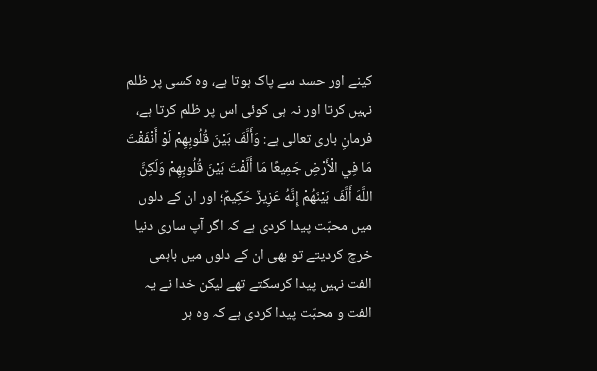کینے اور حسد سے پاک ہوتا ہے، وہ کسی پر ظلم نہیں کرتا اور نہ ہی کوئی اس پر ظلم کرتا ہے، فرمانِ باری تعالی ہے: وَأَلَّفَ بَيْنَ قُلُوبِهِمْ لَوْ أَنْفَقْتَ مَا فِي الْأَرْضِ جَمِيعًا مَا أَلَّفْتَ بَيْنَ قُلُوبِهِمْ وَلَكِنَّ اللَّهَ أَلَّفَ بَيْنَهُمْ إِنَّهُ عَزِيزٌ حَكِيمٌ؛ اور ان کے دلوں میں محبّت پیدا کردی ہے کہ اگر آپ ساری دنیا خرچ کردیتے تو بھی ان کے دلوں میں باہمی الفت نہیں پیدا کرسکتے تھے لیکن خدا نے یہ الفت و محبّت پیدا کردی ہے کہ وہ ہر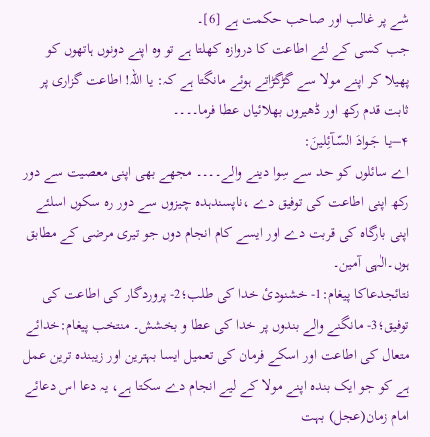شے پر غالب اور صاحب حکمت ہے [6]۔
جب کسی کے لئے اطاعت کا دروازہ کھلتا ہے تو وہ اپنے دونوں ہاتھوں کو پھیلا کر اپنے مولا سے گڑگڑاتے ہوئے مانگتا ہے کہ: یا اللہ! اطاعت گزاری پر ثابت قدم رکھ اور ڈھیروں بھلائیاں عطا فرما۔۔۔۔
۴–يـا جَـوادَ السّـآئِلينَ:
اے سائلوں کو حد سے سِوا دینے والے۔۔۔۔ مجھے بھی اپنی معصیت سے دور رکھ اپنی اطاعت کی توفیق دے ،ناپسندہدہ چیزوں سے دور رہ سکوں اسلئے اپنی بارگاہ کی قربت دے اور ایسے کام انجام دوں جو تیری مرضی کے مطابق ہوں۔الٰہی آمین۔
نتائجدعاکا پیغام:1- خشنودئ خدا کی طلب؛2- پروردگار کی اطاعت کی توفیق؛3- مانگنے والے بندوں پر خدا کی عطا و بخشش۔ منتخب پیغام:خدائے متعال کی ا️طاعت اور اسکے فرمان کی تعمیل ایسا بہترین اور زیبندہ ترین عمل ہے کو جو ایک بندہ اپنے مولا کے لیے انجام دے سکتا ہے، یہ دعا اس دعائے امام زمان(عجل) بہت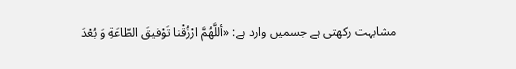مشابہت رکھتی ہے جسمیں وارد ہے: «أللَّهُمَّ ارْزُقْنا تَوْفيقَ الطّاعَةِ وَ بُعْدَ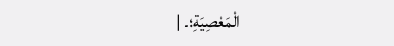الْمَعْصِيَةِ؛۔ |